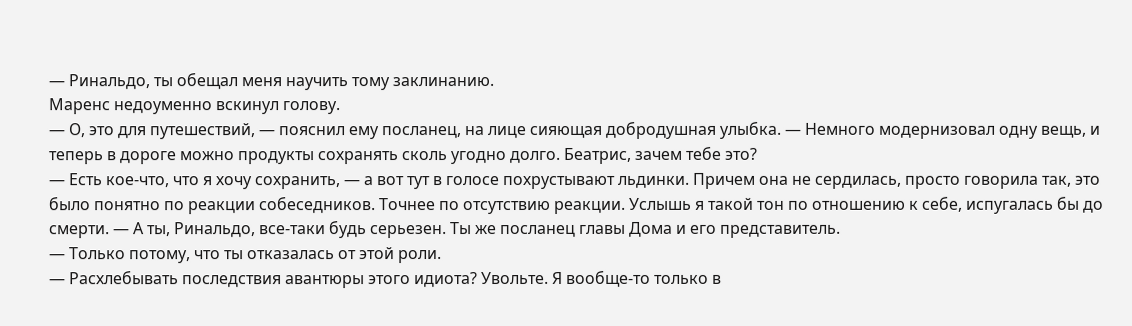— Ринальдо, ты обещал меня научить тому заклинанию.
Маренс недоуменно вскинул голову.
— О, это для путешествий, — пояснил ему посланец, на лице сияющая добродушная улыбка. — Немного модернизовал одну вещь, и теперь в дороге можно продукты сохранять сколь угодно долго. Беатрис, зачем тебе это?
— Есть кое-что, что я хочу сохранить, — а вот тут в голосе похрустывают льдинки. Причем она не сердилась, просто говорила так, это было понятно по реакции собеседников. Точнее по отсутствию реакции. Услышь я такой тон по отношению к себе, испугалась бы до смерти. — А ты, Ринальдо, все-таки будь серьезен. Ты же посланец главы Дома и его представитель.
— Только потому, что ты отказалась от этой роли.
— Расхлебывать последствия авантюры этого идиота? Увольте. Я вообще-то только в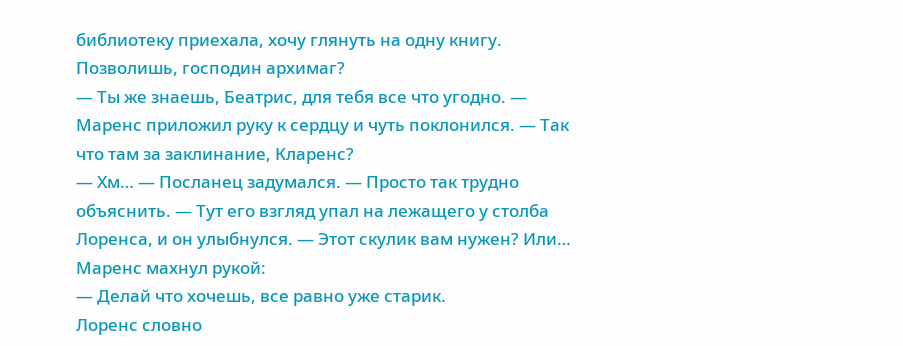библиотеку приехала, хочу глянуть на одну книгу. Позволишь, господин архимаг?
— Ты же знаешь, Беатрис, для тебя все что угодно. — Маренс приложил руку к сердцу и чуть поклонился. — Так что там за заклинание, Кларенс?
— Хм… — Посланец задумался. — Просто так трудно объяснить. — Тут его взгляд упал на лежащего у столба Лоренса, и он улыбнулся. — Этот скулик вам нужен? Или…
Маренс махнул рукой:
— Делай что хочешь, все равно уже старик.
Лоренс словно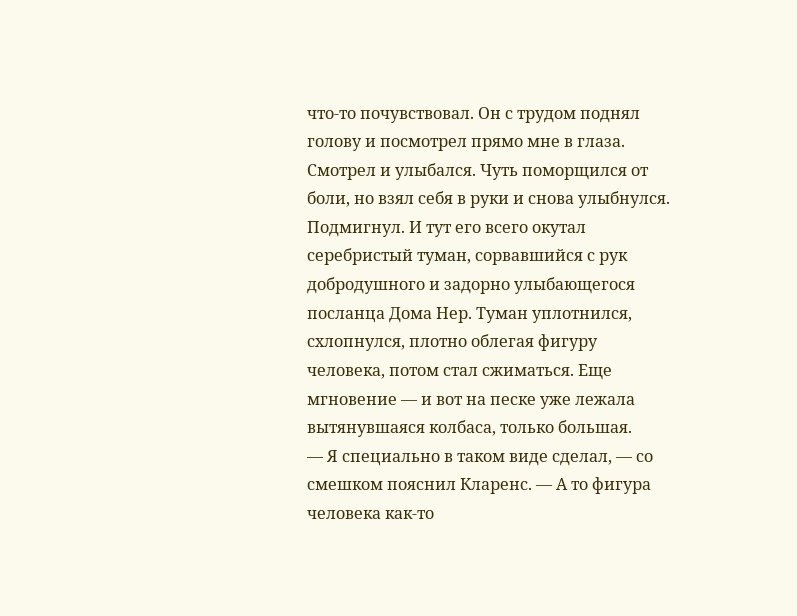что-то почувствовал. Он с трудом поднял голову и посмотрел прямо мне в глаза. Смотрел и улыбался. Чуть поморщился от боли, но взял себя в руки и снова улыбнулся. Подмигнул. И тут его всего окутал серебристый туман, сорвавшийся с рук добродушного и задорно улыбающегося посланца Дома Нер. Туман уплотнился, схлопнулся, плотно облегая фигуру человека, потом стал сжиматься. Еще мгновение — и вот на песке уже лежала вытянувшаяся колбаса, только большая.
— Я специально в таком виде сделал, — со смешком пояснил Кларенс. — А то фигура человека как-то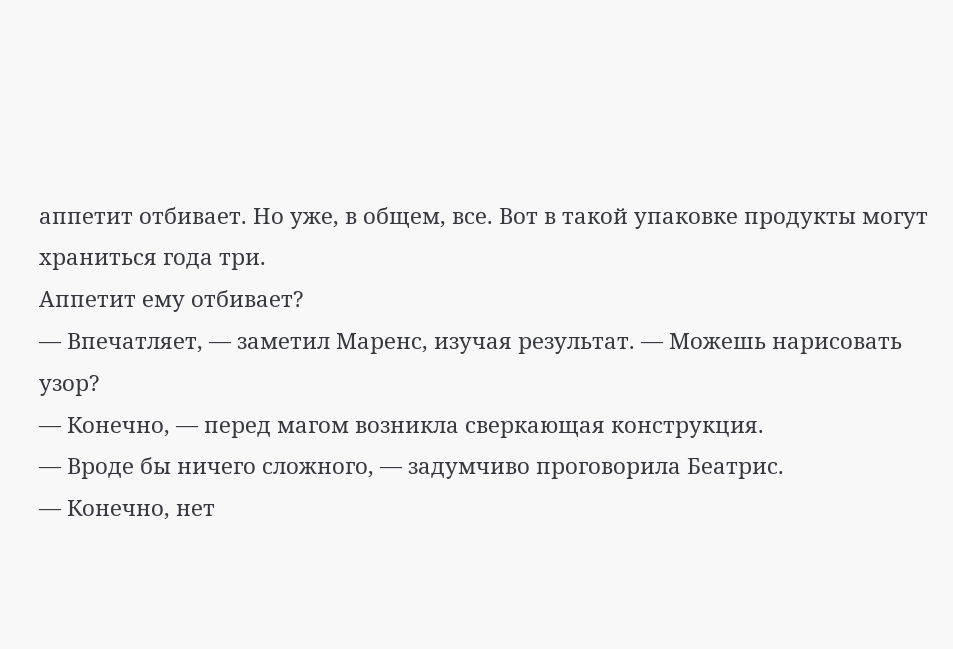аппетит отбивает. Но уже, в общем, все. Вот в такой упаковке продукты могут храниться года три.
Аппетит ему отбивает?
— Впечатляет, — заметил Маренс, изучая результат. — Можешь нарисовать узор?
— Конечно, — перед магом возникла сверкающая конструкция.
— Вроде бы ничего сложного, — задумчиво проговорила Беатрис.
— Конечно, нет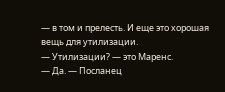— в том и прелесть. И еще это хорошая вещь для утилизации.
— Утилизации? — это Маренс.
— Да. — Посланец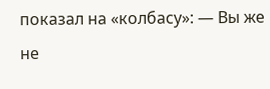показал на «колбасу»: — Вы же не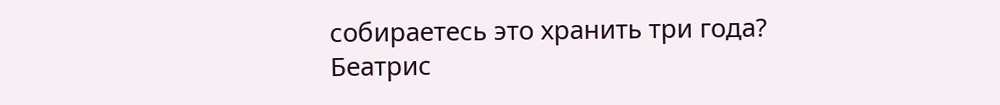собираетесь это хранить три года?
Беатрис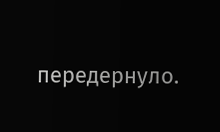передернуло.